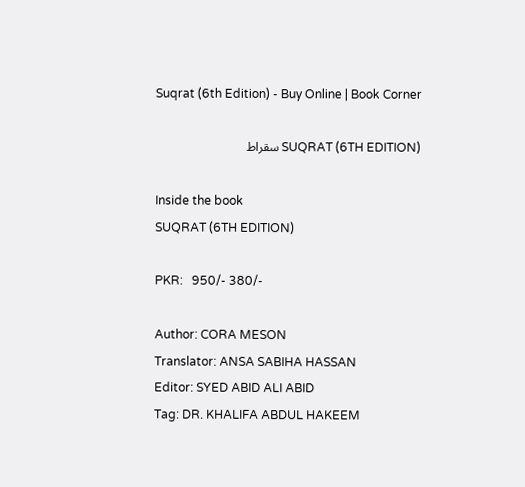Suqrat (6th Edition) - Buy Online | Book Corner

SUQRAT (6TH EDITION) سقراط

Inside the book
SUQRAT (6TH EDITION)

PKR:   950/- 380/-

Author: CORA MESON
Translator: ANSA SABIHA HASSAN
Editor: SYED ABID ALI ABID
Tag: DR. KHALIFA ABDUL HAKEEM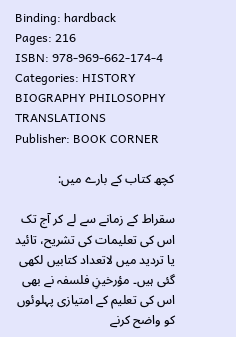Binding: hardback
Pages: 216
ISBN: 978-969-662-174-4
Categories: HISTORY BIOGRAPHY PHILOSOPHY TRANSLATIONS
Publisher: BOOK CORNER

کچھ کتاب کے بارے میں:

سقراط کے زمانے سے لے کر آج تک اس کی تعلیمات کی تشریح، تائید یا تردید میں لاتعداد کتابیں لکھی گئی ہیں۔ مؤرخینِ فلسفہ نے بھی اس کی تعلیم کے امتیازی پہلوئوں کو واضح کرنے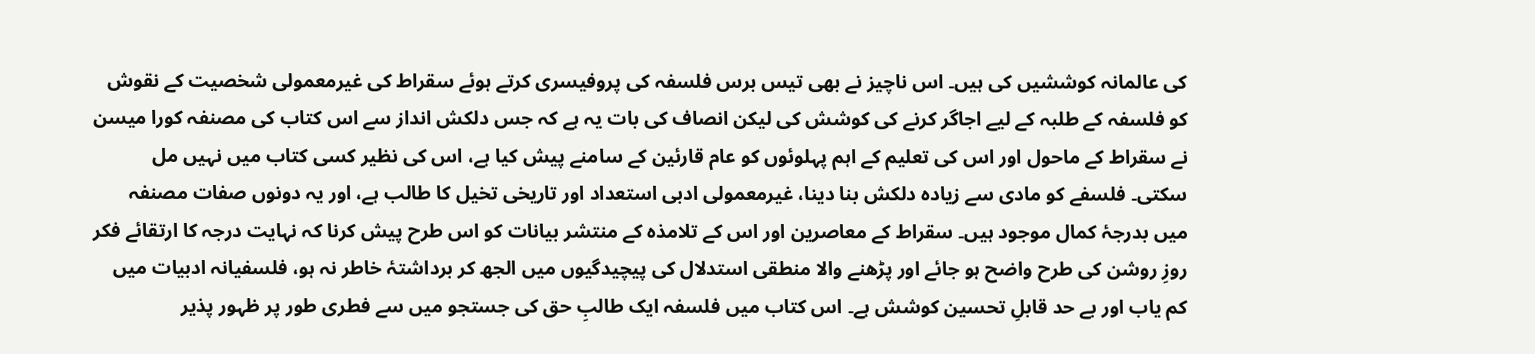کی عالمانہ کوششیں کی ہیں۔ اس ناچیز نے بھی تیس برس فلسفہ کی پروفیسری کرتے ہوئے سقراط کی غیرمعمولی شخصیت کے نقوش کو فلسفہ کے طلبہ کے لیے اجاگر کرنے کی کوشش کی لیکن انصاف کی بات یہ ہے کہ جس دلکش انداز سے اس کتاب کی مصنفہ کورا میسن نے سقراط کے ماحول اور اس کی تعلیم کے اہم پہلوئوں کو عام قارئین کے سامنے پیش کیا ہے، اس کی نظیر کسی کتاب میں نہیں مل سکتی۔ فلسفے کو مادی سے زیادہ دلکش بنا دینا، غیرمعمولی ادبی استعداد اور تاریخی تخیل کا طالب ہے، اور یہ دونوں صفات مصنفہ میں بدرجۂ کمال موجود ہیں۔ سقراط کے معاصرین اور اس کے تلامذہ کے منتشر بیانات کو اس طرح پیش کرنا کہ نہایت درجہ کا ارتقائے فکر روزِ روشن کی طرح واضح ہو جائے اور پڑھنے والا منطقی استدلال کی پیچیدگیوں میں الجھ کر برداشتۂ خاطر نہ ہو، فلسفیانہ ادبیات میں کم یاب اور بے حد قابلِ تحسین کوشش ہے۔ اس کتاب میں فلسفہ ایک طالبِ حق کی جستجو میں سے فطری طور پر ظہور پذیر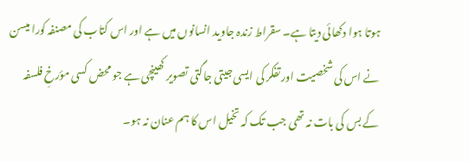ہوتا ہوا دکھائی دیتا ہے۔ سقراط زندہ جاوید انسانوں میں ہے اور اس کتاب کی مصنفہ کورا میسن نے اس کی شخصیت اور تفکر کی ایسی جیتی جاگتی تصویر کھینچی ہے جو محض کسی مؤرخِ فلسفہ کے بس کی بات نہ تھی جب تک کہ تخیل اس کا ہم عنان نہ ہو۔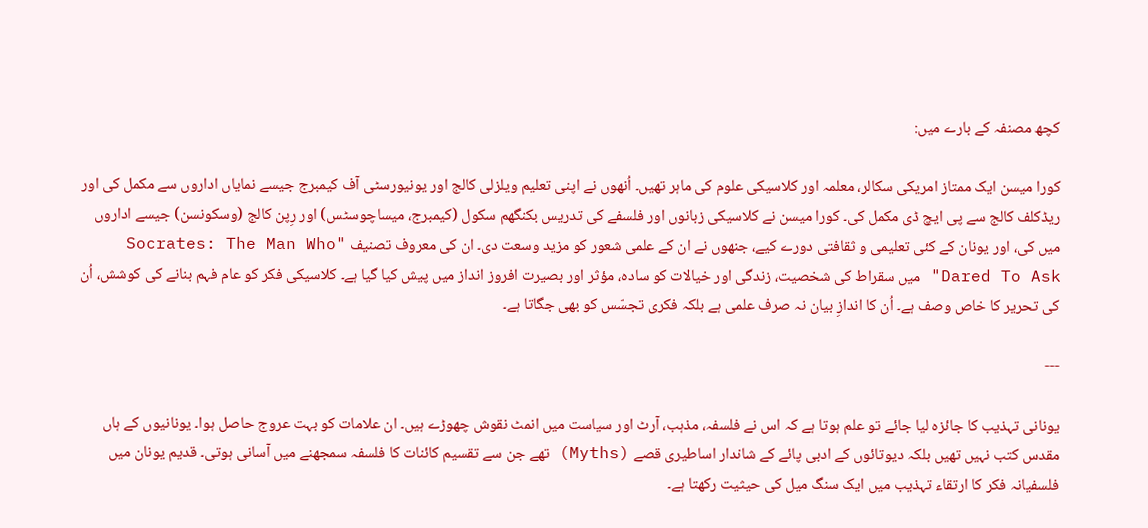کچھ مصنفہ کے بارے میں:

کورا میسن ایک ممتاز امریکی سکالر، معلمہ اور کلاسیکی علوم کی ماہر تھیں۔ اُنھوں نے اپنی تعلیم ویلزلی کالج اور یونیورسٹی آف کیمبرج جیسے نمایاں اداروں سے مکمل کی اور ریڈکلف کالج سے پی ایچ ڈی مکمل کی۔ کورا میسن نے کلاسیکی زبانوں اور فلسفے کی تدریس بکنگھم سکول (کیمبرج، میساچوسٹس) اور رِپن کالج (وسکونسن) جیسے اداروں میں کی، اور یونان کے کئی تعلیمی و ثقافتی دورے کیے، جنھوں نے ان کے علمی شعور کو مزید وسعت دی۔ ان کی معروف تصنیف "Socrates: The Man Who Dared To Ask" میں سقراط کی شخصیت، زندگی اور خیالات کو سادہ، مؤثر اور بصیرت افروز انداز میں پیش کیا گیا ہے۔ کلاسیکی فکر کو عام فہم بنانے کی کوشش، اُن کی تحریر کا خاص وصف ہے۔ اُن کا اندازِ بیان نہ صرف علمی ہے بلکہ فکری تجسّس کو بھی جگاتا ہے۔

---

یونانی تہذیب کا جائزہ لیا جائے تو علم ہوتا ہے کہ اس نے فلسفہ، مذہب، آرٹ اور سیاست میں انمٹ نقوش چھوڑے ہیں۔ ان علامات کو بہت عروج حاصل ہوا۔ یونانیوں کے ہاں مقدس کتب نہیں تھیں بلکہ دیوتائوں کے ادبی پائے کے شاندار اساطیری قصے (Myths) تھے جن سے تقسیم کائنات کا فلسفہ سمجھنے میں آسانی ہوتی۔ قدیم یونان میں فلسفیانہ فکر کا ارتقاء تہذیب میں ایک سنگ میل کی حیثیت رکھتا ہے۔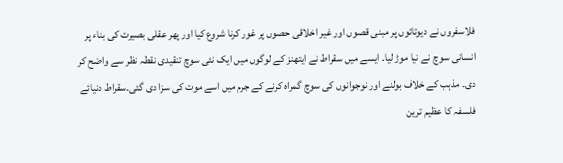فلاسفروں نے دیوتائوں پر مبنی قصوں اور غیر اخلاقی حصوں پر غور کرنا شروع کیا اور پھر عقلی بصیرت کی بناء پر انسانی سوچ نے نیا موڑ لیا۔ ایسے میں سقراط نے ایتھنز کے لوگوں میں ایک نئی سوچ تنقیدی نقطہ نظر سے واضح کر دی۔ مذہب کے خلاف بولنے اور نوجوانوں کی سوچ گمراہ کرنے کے جرم میں اسے موت کی سزا دی گئی۔سقراط دنیائے فلسفہ کا عظیم ترین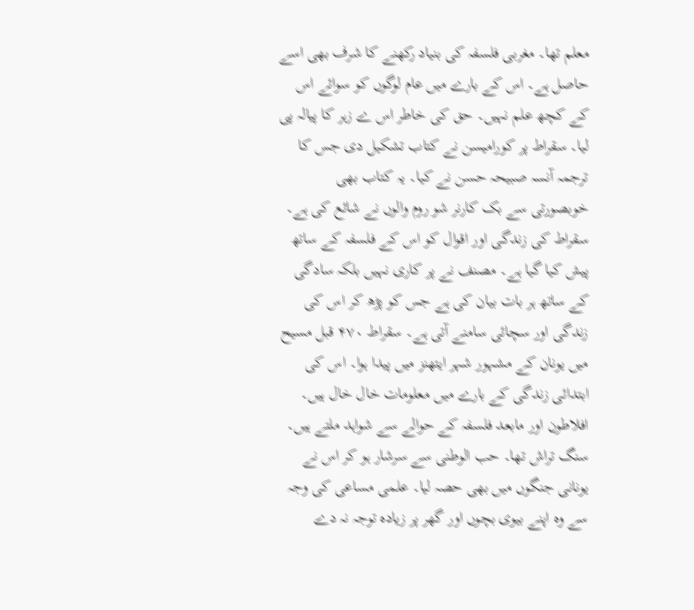معلم تھا۔ مغربی فلسفہ کی بنیاد رکھنے کا شرف بھی اسے حاصل ہے۔ اس کے بارے میں عام لوگوں کو سوائے اس کے کچھ علم نہیں۔ حق کی خاطر اس ے زہر کا پیالہ پی لیا۔ سقراط پر کورامیسن نے کتاب تشکیل دی جس کا ترجمہ آنسہ صبیحہ حسن نے کیا۔ یہ کتاب بھی خوبصورتی سے بک کارنر شو روم والوں نے شائع کی ہے۔ سقراط کی زندگی اور اقوال کو اس کے فلسفہ کے ساتھ پیش کیا گیا ہے۔ مصنف نے پر کاری نہیں بلکہ سادگی کے ساتھ ہر بات بیان کی ہے جس کو پڑھ کر اس کی زندگی اور سچائی سامنے آتی ہے۔ سقراط ۴۷۰ قبل مسیح میں یونان کے مشہور شہر ایتھنز میں پیدا ہوا۔ اس کی ابتدائی زندگی کے بارے میں معلومات خال خال ہیں۔ افلاطون اور مابعد فلسفہ کے حوالے سے شواہد ملتے ہیں۔ سنگ تراش تھا۔ حب الوطنی سے سرشار ہو کر اس نے یونانی جنگوں میں بھی حصہ لیا۔ علمی مساعی کی وجہ سے وہ اپنے بیوی بچوں اور گھر پر زیادہ توجہ نہ دے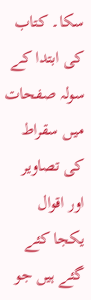سکا۔ کتاب کی ابتدا کے سولہ صفحات میں سقراط کی تصاویر اور اقوال یکجا کئے گئے ہیں جو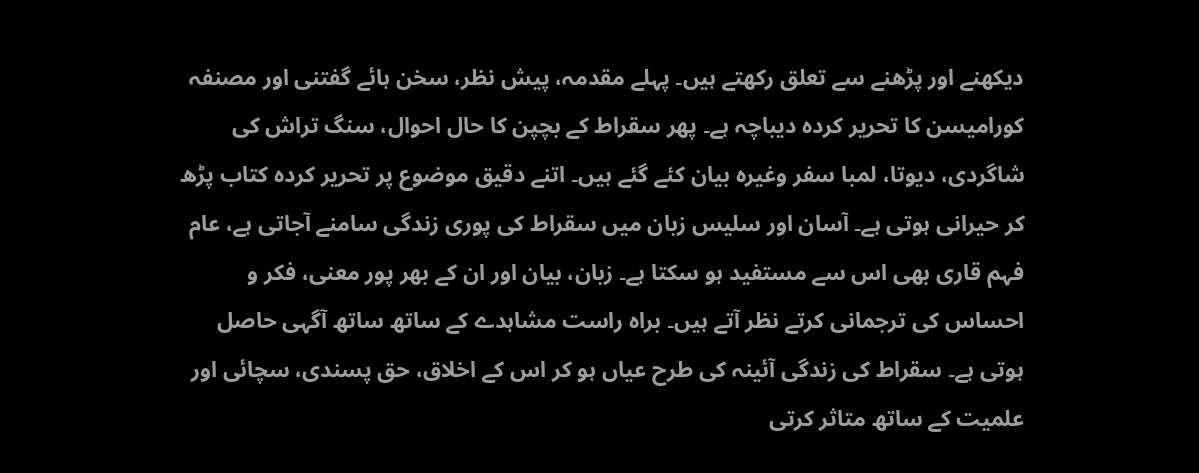دیکھنے اور پڑھنے سے تعلق رکھتے ہیں۔ پہلے مقدمہ، پیش نظر، سخن ہائے گفتنی اور مصنفہ کورامیسن کا تحریر کردہ دیباچہ ہے۔ پھر سقراط کے بچپن کا حال احوال، سنگ تراش کی شاگردی، دیوتا، لمبا سفر وغیرہ بیان کئے گئے ہیں۔ اتنے دقیق موضوع پر تحریر کردہ کتاب پڑھ کر حیرانی ہوتی ہے۔ آسان اور سلیس زبان میں سقراط کی پوری زندگی سامنے آجاتی ہے، عام فہم قاری بھی اس سے مستفید ہو سکتا ہے۔ زبان، بیان اور ان کے بھر پور معنی، فکر و احساس کی ترجمانی کرتے نظر آتے ہیں۔ براہ راست مشاہدے کے ساتھ ساتھ آگہی حاصل ہوتی ہے۔ سقراط کی زندگی آئینہ کی طرح عیاں ہو کر اس کے اخلاق، حق پسندی، سچائی اور علمیت کے ساتھ متاثر کرتی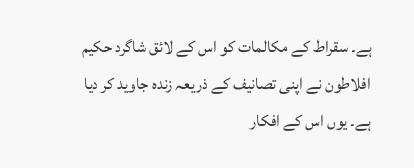ہے۔ سقراط کے مکالمات کو اس کے لائق شاگرد حکیم افلاطون نے اپنی تصانیف کے ذریعہ زندہ جاوید کر دیا ہے۔ یوں اس کے افکار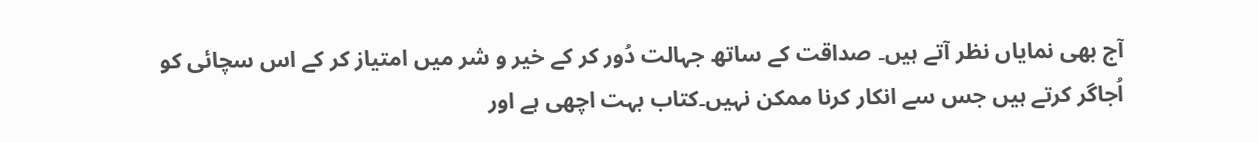آج بھی نمایاں نظر آتے ہیں۔ صداقت کے ساتھ جہالت دُور کر کے خیر و شر میں امتیاز کر کے اس سچائی کو اُجاگر کرتے ہیں جس سے انکار کرنا ممکن نہیں۔کتاب بہت اچھی ہے اور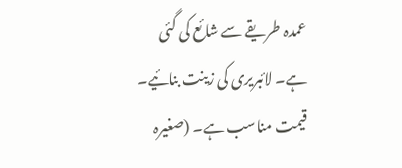عمدہ طریقے سے شائع کی گئی ہے۔ لائبریری کی زینت بنائیے۔ قیمت مناسب ہے۔ (صغیرہ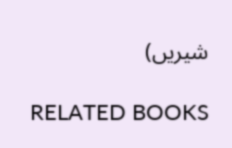شیریں)

RELATED BOOKS